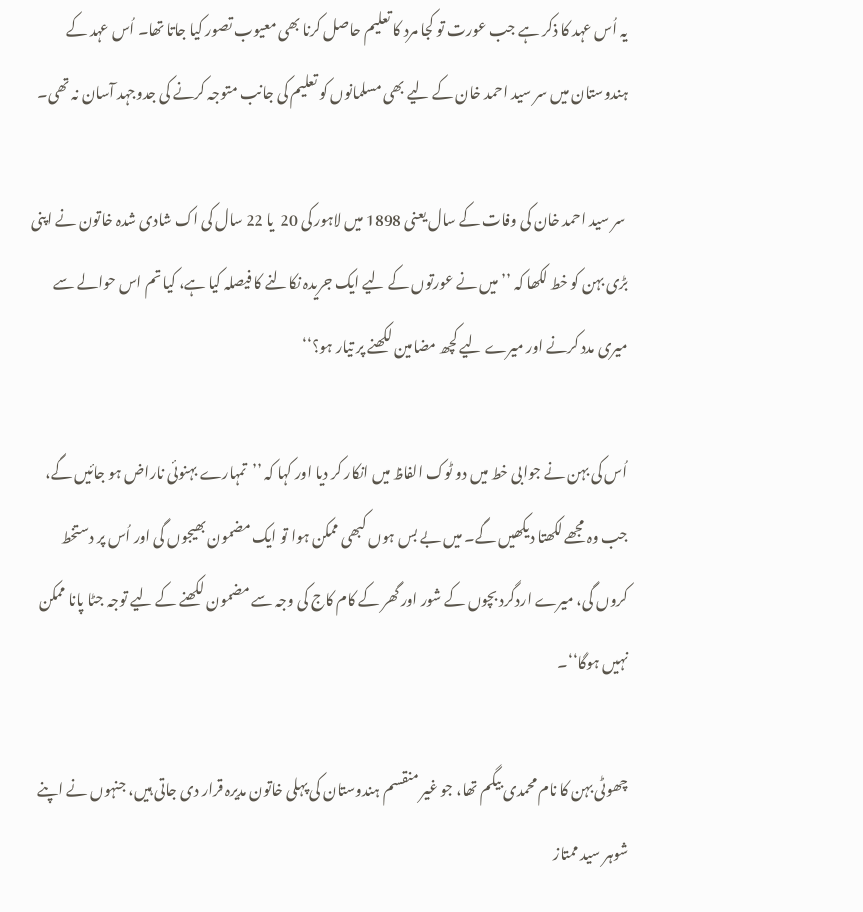یہ اُس عہد کا ذکر ہے جب عورت تو کجا مرد کا تعلیم حاصل کرنا بھی معیوب تصور کیا جاتا تھا۔ اُس عہد کے ہندوستان میں سر سید احمد خان کے لیے بھی مسلمانوں کو تعلیم کی جانب متوجہ کرنے کی جدوجہد آسان نہ تھی۔

 سر سید احمد خان کی وفات کے سال یعنی 1898 میں لاہور کی 20  یا 22 سال کی اک شادی شدہ خاتون نے اپنی بڑی بہن کو خط لکھا کہ ’’میں نے عورتوں کے لیے ایک جریدہ نکالنے کا فیصلہ کیا ہے، کیا تم اس حوالے سے میری مدد کرنے اور میرے لیے کچھ مضامین لکھنے پر تیار ہو؟‘‘

اُس کی بہن نے جوابی خط میں دو ٹوک الفاظ میں انکار کر دیا اور کہا کہ ’’تمہارے بہنوئی ناراض ہو جائیں گے، جب وہ مجھے لکھتا دیکھیں گے۔ میں بے بس ہوں کبھی ممکن ہوا تو ایک مضمون بھیجوں گی اور اُس پر دستخط کروں گی، میرے اردگرد بچوں کے شور اور گھر کے کام کاج کی وجہ سے مضمون لکھنے کے لیے توجہ جٹا پانا ممکن نہیں ہوگا‘‘۔

چھوٹی بہن کا نام محمدی بیگم تھا، جو غیر منقسم ہندوستان کی پہلی خاتون مدیرہ قرار دی جاتی ہیں، جنہوں نے اپنے شوہر سید ممتاز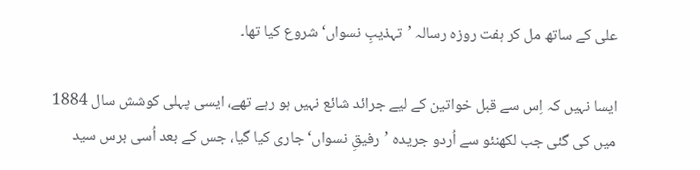علی کے ساتھ مل کر ہفت روزہ رسالہ ’تہذیبِ نسواں‘ شروع کیا تھا۔

ایسا نہیں کہ اِس سے قبل خواتین کے لیے جرائد شائع نہیں ہو رہے تھے، ایسی پہلی کوشش سال 1884 میں کی گئی جب لکھنئو سے اُردو جریدہ ’رفیقِ نسواں‘ جاری کیا گیا، جس کے بعد اُسی برس سید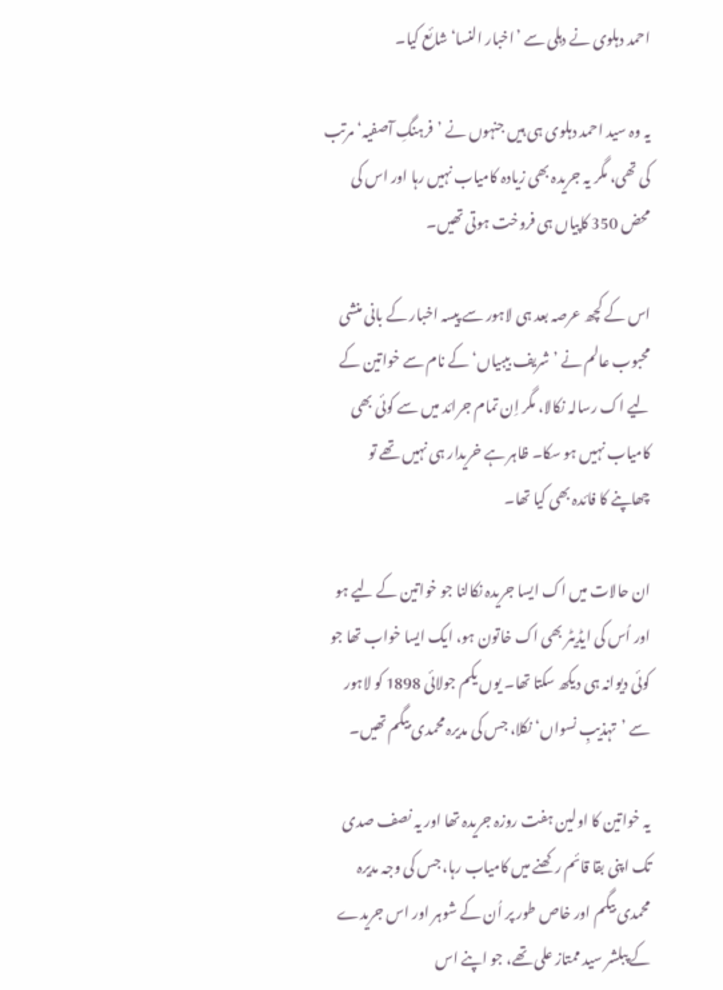احمد دہلوی نے دہلی سے ’اخبار النسا‘ شائع کیا۔

یہ وہ سید احمد دہلوی ہی ہیں جنہوں نے ’فرہنگِ آصفیہ‘ مرتب کی تھی، مگر یہ جریدہ بھی زیادہ کامیاب نہیں رہا اور اس کی محض 350 کاپیاں ہی فروخت ہوتی تھیں۔

اس کے کچھ عرصہ بعد ہی لاہور سے پیسہ اخبار کے بانی منشی محبوب عالم نے ’شریف بیبیاں‘ کے نام سے خواتین کے لیے اک رسالہ نکالا، مگر اِن تمام جرائد میں سے کوئی بھی کامیاب نہیں ہو سکا۔ ظاہر ہے خریدار ہی نہیں تھے تو چھاپنے کا فائدہ بھی کیا تھا۔

ان حالات میں اک ایسا جریدہ نکالنا جو خواتین کے لیے ہو اور اُس کی ایڈیٹر بھی اک خاتون ہو، ایک ایسا خواب تھا جو کوئی دیوانہ ہی دیکھ سکتا تھا۔ یوں یکم جولائی 1898 کو لاہور سے ’تہذیبِ نسواں‘ نکلا، جس کی مدیرہ محمدی بیگم تھیں۔

یہ خواتین کا اولین ہفت روزہ جریدہ تھا اور یہ نصف صدی تک اپنی بقا قائم رکھنے میں کامیاب رہا، جس کی وجہ مدیرہ محمدی بیگم اور خاص طور پر اُن کے شوہر اور اس جریدے کے پبلشر سید ممتاز علی تھے، جو اپنے اس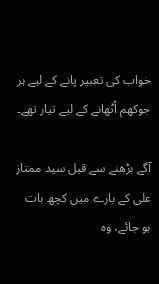خواب کی تعبیر پانے کے لیے ہر جوکھم اُٹھانے کے لیے تیار تھے۔

آگے بڑھنے سے قبل سید ممتاز علی کے بارے میں کچھ بات ہو جائے، وہ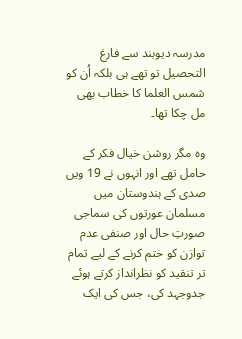مدرسہ دیوبند سے فارغ التحصیل تو تھے ہی بلکہ اُن کو شمس العلما کا خطاب بھی مل چکا تھا۔

وہ مگر روشن خیال فکر کے حامل تھے اور انہوں نے 19 ویں صدی کے ہندوستان میں مسلمان عورتوں کی سماجی صورتِ حال اور صنفی عدم توازن کو ختم کرنے کے لیے تمام تر تنقید کو نظرانداز کرتے ہوئے جدوجہد کی، جس کی ایک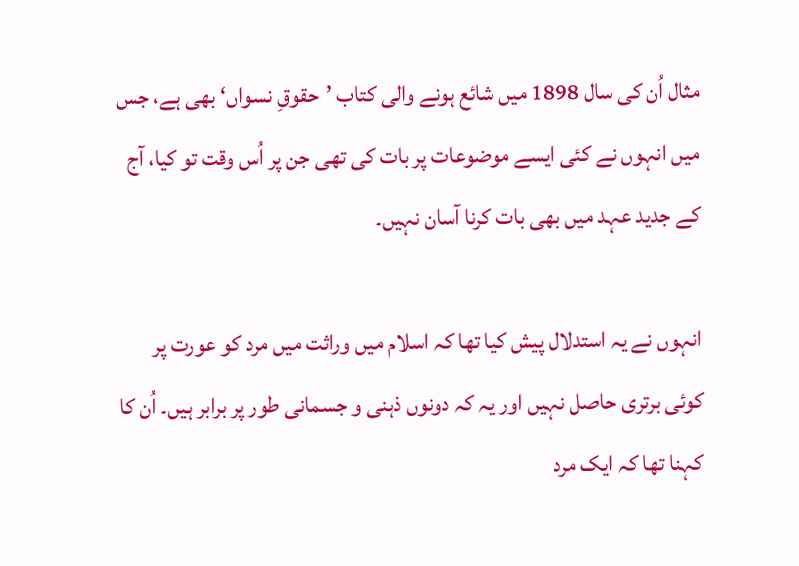مثال اُن کی سال 1898 میں شائع ہونے والی کتاب ’حقوقِ نسواں‘ بھی ہے، جس میں انہوں نے کئی ایسے موضوعات پر بات کی تھی جن پر اُس وقت تو کیا، آج کے جدید عہد میں بھی بات کرنا آسان نہیں۔

انہوں نے یہ استدلال پیش کیا تھا کہ اسلام میں وراثت میں مرد کو عورت پر کوئی برتری حاصل نہیں اور یہ کہ دونوں ذہنی و جسمانی طور پر برابر ہیں۔ اُن کا کہنا تھا کہ ایک مرد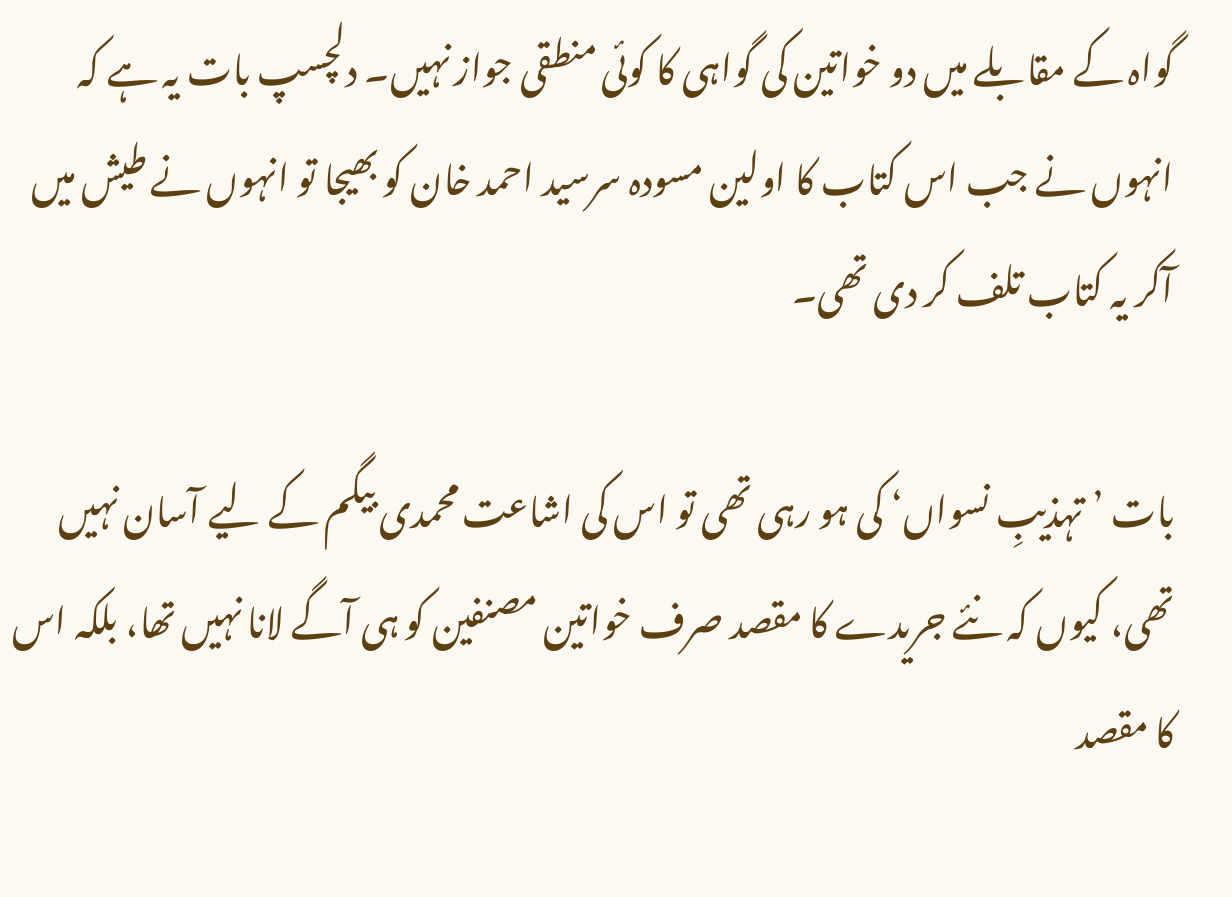گواہ کے مقابلے میں دو خواتین کی گواہی کا کوئی منطقی جواز نہیں۔ دلچسپ بات یہ ہے کہ انہوں نے جب اس کتاب کا اولین مسودہ سرسید احمد خان کو بھیجا تو انہوں نے طیش میں آکر یہ کتاب تلف کر دی تھی۔

بات ’تہذیبِ نسواں‘ کی ہو رہی تھی تو اس کی اشاعت محمدی بیگم کے لیے آسان نہیں تھی، کیوں کہ نئے جریدے کا مقصد صرف خواتین مصنفین کو ہی آگے لانا نہیں تھا، بلکہ اس کا مقصد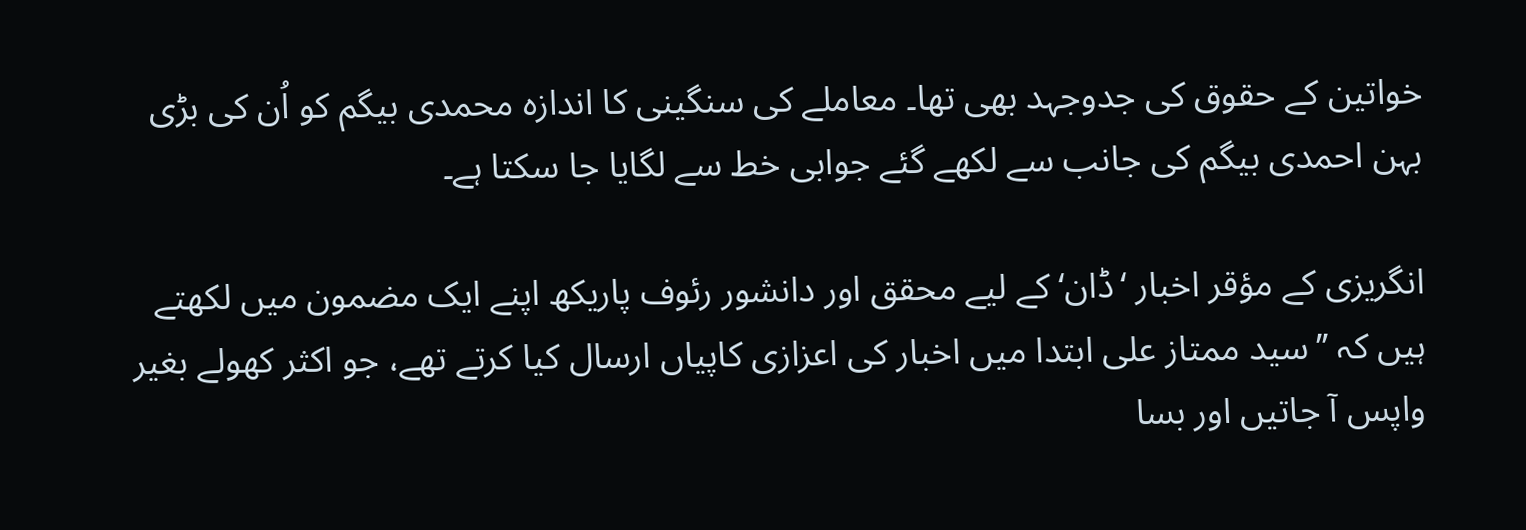خواتین کے حقوق کی جدوجہد بھی تھا۔ معاملے کی سنگینی کا اندازہ محمدی بیگم کو اُن کی بڑی بہن احمدی بیگم کی جانب سے لکھے گئے جوابی خط سے لگایا جا سکتا ہے۔

انگریزی کے مؤقر اخبار ‘ڈان‘ کے لیے محقق اور دانشور رئوف پاریکھ اپنے ایک مضمون میں لکھتے ہیں کہ ’’سید ممتاز علی ابتدا میں اخبار کی اعزازی کاپیاں ارسال کیا کرتے تھے، جو اکثر کھولے بغیر واپس آ جاتیں اور بسا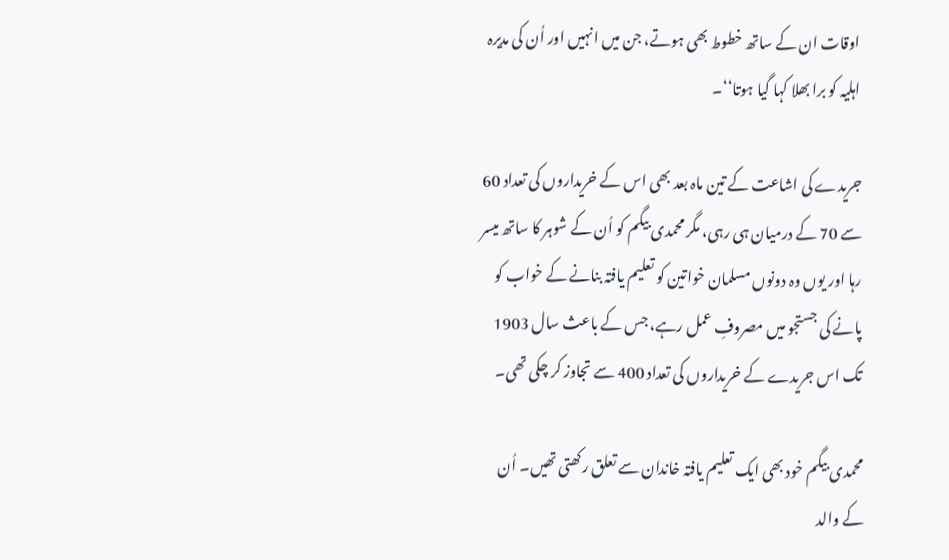اوقات ان کے ساتھ خطوط بھی ہوتے، جن میں انہیں اور اُن کی مدیرہ اہلیہ کو برا بھلا کہا گیا ہوتا‘‘۔

جریدے کی اشاعت کے تین ماہ بعد بھی اس کے خریداروں کی تعداد 60 سے 70 کے درمیان ہی رہی، مگر محمدی بیگم کو اُن کے شوہر کا ساتھ میسر رہا اور یوں وہ دونوں مسلمان خواتین کو تعلیم یافتہ بنانے کے خواب کو پانے کی جستجو میں مصروفِ عمل رہے، جس کے باعث سال 1903 تک اس جریدے کے خریداروں کی تعداد 400 سے تجاوز کر چکی تھی۔

محمدی بیگم خود بھی ایک تعلیم یافتہ خاندان سے تعلق رکھتی تھیں۔ اُن کے والد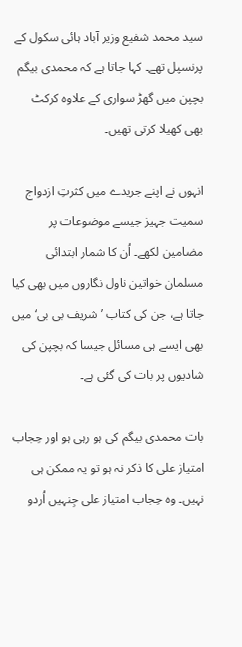سید محمد شفیع وزیر آباد ہائی سکول کے پرنسپل تھے۔ کہا جاتا ہے کہ محمدی بیگم بچپن میں گھڑ سواری کے علاوہ کرکٹ بھی کھیلا کرتی تھیں۔

انہوں نے اپنے جریدے میں کثرتِ ازدواج سمیت جہیز جیسے موضوعات پر مضامین لکھے۔ اُن کا شمار ابتدائی مسلمان خواتین ناول نگاروں میں بھی کیا جاتا ہے، جن کی کتاب ’شریف بی بی‘ میں بھی ایسے ہی مسائل جیسا کہ بچپن کی شادیوں پر بات کی گئی ہے۔

بات محمدی بیگم کی ہو رہی ہو اور حِجاب امتیاز علی کا ذکر نہ ہو تو یہ ممکن ہی نہیں۔ وہ حِجاب امتیاز علی جِنہیں اُردو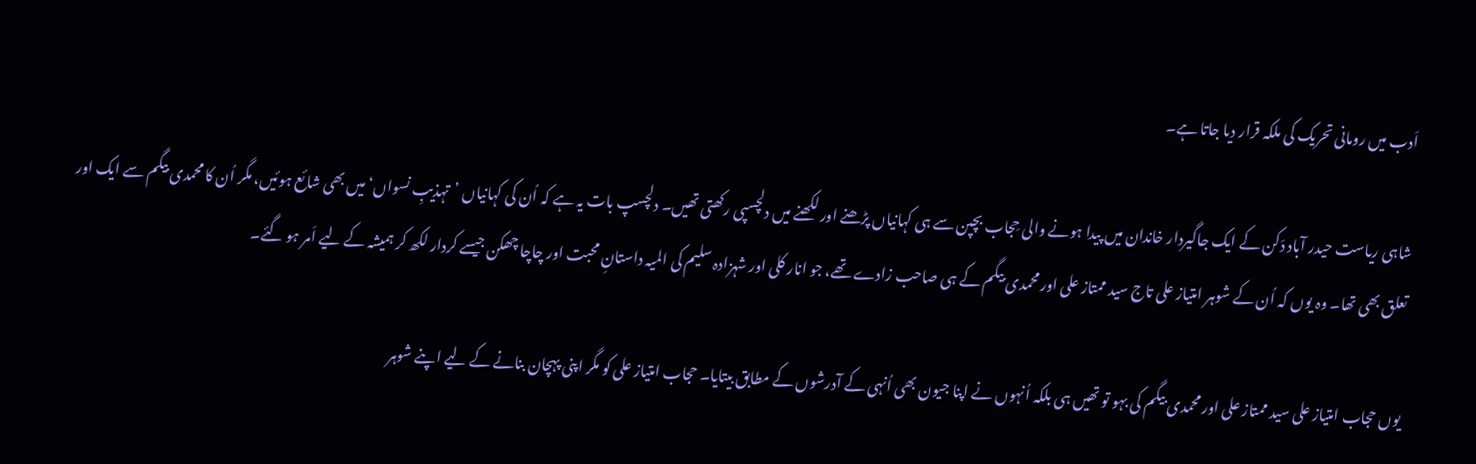اَدب میں رومانی تحریک کی ملکہ قرار دیا جاتا ہے۔

شاہی ریاست حیدر آباد دَکن کے ایک جاگیردار خاندان میں پیدا ہونے والی حِجاب بچپن سے ہی کہانیاں پڑھنے اور لکھنے میں دلچسپی رکھتی تھیں۔ دلچسپ بات یہ ہے کہ اُن کی کہانیاں ’تہذیبِ نسواں‘ میں بھی شائع ہوئیں، مگر اُن کا محمدی بیگم سے ایک اور تعلق بھی تھا۔ وہ یوں کہ اُن کے شوہر امتیاز علی تاج سید ممتاز علی اور محمدی بیگم کے ہی صاحب زادے تھے، جو انار کلی اور شہزادہ سلیم کی المیہ داستانِ محبت اور چاچا چھکن جیسے کردار لکھ کر ہمیشہ کے لیے اَمر ہو گئے۔

یوں حجاب امتیاز علی سید ممتاز علی اور محمدی بیگم کی بہو تو تھیں ہی بلکہ اُنہوں نے اپنا جیون بھی اُنہی کے آدرشوں کے مطابق بیتایا۔ حجاب امتیاز علی کو مگر اپنی پہچان بنانے کے لیے اپنے شوہر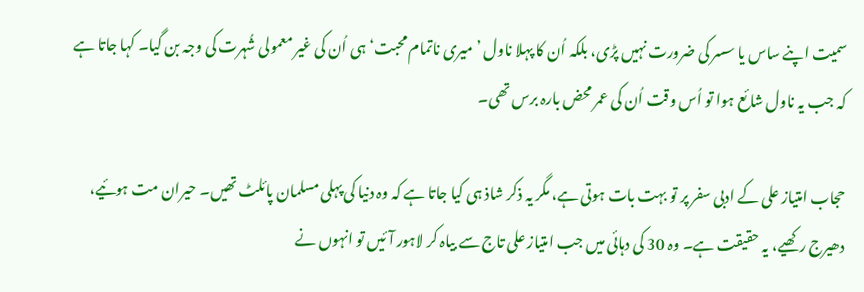سمیت اپنے ساس یا سسر کی ضرورت نہیں پڑی، بلکہ اُن کا پہلا ناول ’میری ناتمام محبت‘ ہی اُن کی غیر معمولی شُہرت کی وجہ بن گیا۔ کہا جاتا ہے کہ جب یہ ناول شائع ہوا تو اُس وقت اُن کی عمر محض بارہ برس تھی۔

حجاب امتیاز علی کے ادبی سفر پر تو بہت بات ہوتی ہے، مگر یہ ذکر شاذ ہی کیا جاتا ہے کہ وہ دنیا کی پہلی مسلمان پائلٹ تھیں۔ حیران مت ہوئیے، دھیرج رکھیے، یہ حقیقت ہے۔ وہ 30 کی دہائی میں جب امتیاز علی تاج سے بیاہ کر لاہور آئیں تو انہوں نے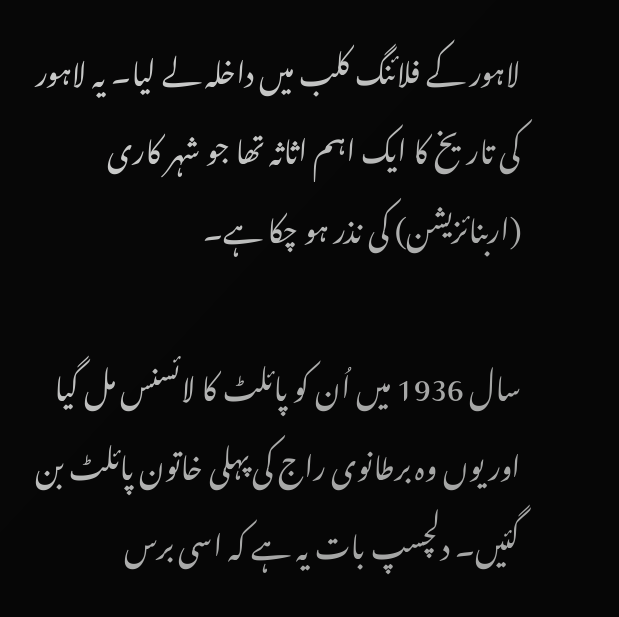لاہور کے فلائنگ کلب میں داخلہ لے لیا۔ یہ لاہور کی تاریخ کا ایک اہم اثاثہ تھا جو شہر کاری (اربنائزیشن) کی نذر ہو چکا ہے۔

سال 1936 میں اُن کو پائلٹ کا لائسنس مل گیا اور یوں وہ برطانوی راج کی پہلی خاتون پائلٹ بن گئیں۔ دلچسپ بات یہ ہے کہ اسی برس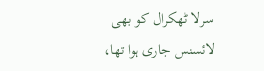سرلا ٹھکرال کو بھی لائسنس جاری ہوا تھا،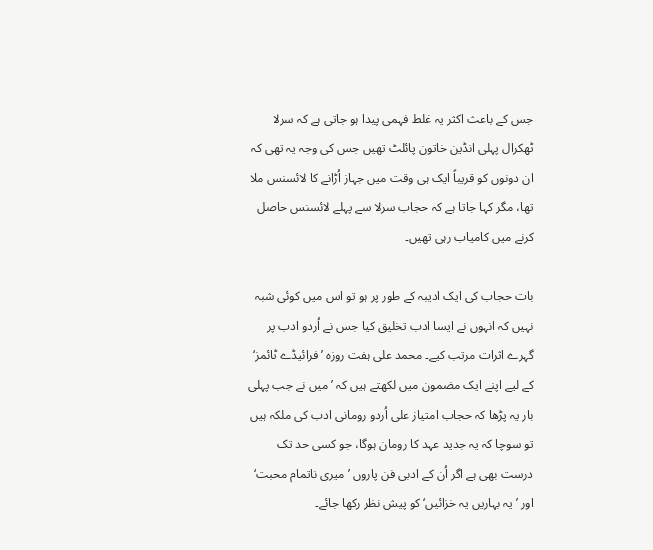جس کے باعث اکثر یہ غلط فہمی پیدا ہو جاتی ہے کہ سرلا ٹھکرال پہلی انڈین خاتون پائلٹ تھیں جس کی وجہ یہ تھی کہ ان دونوں کو قریباً ایک ہی وقت میں جہاز اُڑانے کا لائسنس ملا تھا، مگر کہا جاتا ہے کہ حجاب سرلا سے پہلے لائسنس حاصل کرنے میں کامیاب رہی تھیں۔

بات حجاب کی ایک ادیبہ کے طور پر ہو تو اس میں کوئی شبہ نہیں کہ انہوں نے ایسا ادب تخلیق کیا جس نے اُردو ادب پر گہرے اثرات مرتب کیے۔ محمد علی ہفت روزہ ’فرائیڈے ٹائمز‘ کے لیے اپنے ایک مضمون میں لکھتے ہیں کہ ’میں نے جب پہلی بار یہ پڑھا کہ حجاب امتیاز علی اُردو رومانی ادب کی ملکہ ہیں تو سوچا کہ یہ جدید عہد کا رومان ہوگا، جو کسی حد تک درست بھی ہے اگر اُن کے ادبی فن پاروں ’میری ناتمام محبت‘ اور ’یہ بہاریں یہ خزائیں‘ کو پیش نظر رکھا جائے۔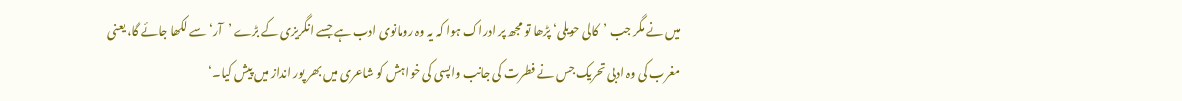میں نے مگر جب ’کالی حویلی‘ پڑھا تو مجھ پر ادراک ہوا کہ یہ وہ رومانوی ادب ہے جسے انگریزی کے بڑے ’آر‘ سے لکھا جائے گا، یعنی مغرب کی وہ ادبی تحریک جس نے فطرت کی جانب واپسی کی خواہش کو شاعری میں بھر پور انداز میں پیش کیا۔‘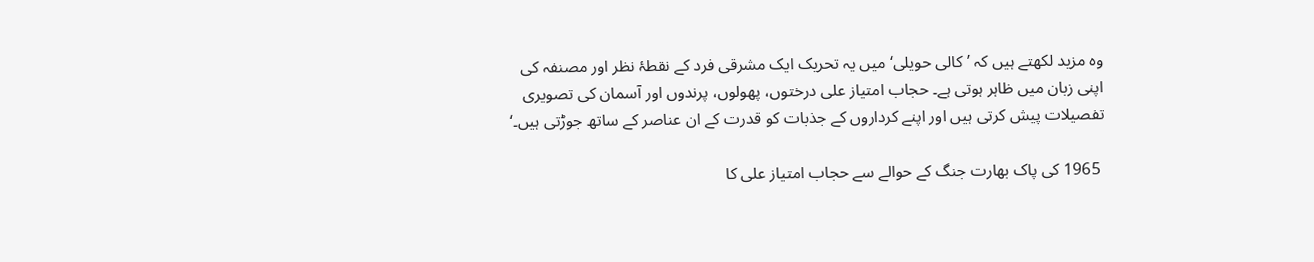وہ مزید لکھتے ہیں کہ ’ کالی حویلی‘ میں یہ تحریک ایک مشرقی فرد کے نقطۂ نظر اور مصنفہ کی اپنی زبان میں ظاہر ہوتی ہے۔ حجاب امتیاز علی درختوں، پھولوں، پرندوں اور آسمان کی تصویری تفصیلات پیش کرتی ہیں اور اپنے کرداروں کے جذبات کو قدرت کے ان عناصر کے ساتھ جوڑتی ہیں۔‘

 1965 کی پاک بھارت جنگ کے حوالے سے حجاب امتیاز علی کا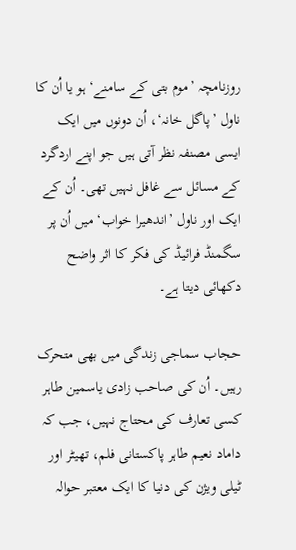روزنامچہ ’موم بتی کے سامنے‘ ہو یا اُن کا ناول ’پاگل خانہ‘، اُن دونوں میں ایک ایسی مصنفہ نظر آتی ہیں جو اپنے اردگرد کے مسائل سے غافل نہیں تھی۔ اُن کے ایک اور ناول ’اندھیرا خواب‘ میں اُن پر سگمنڈ فرائیڈ کی فکر کا اثر واضح دکھائی دیتا ہے۔

حجاب سماجی زندگی میں بھی متحرک رہیں۔ اُن کی صاحب زادی یاسمین طاہر کسی تعارف کی محتاج نہیں، جب کہ داماد نعیم طاہر پاکستانی فلم، تھیٹر اور ٹیلی ویژن کی دنیا کا ایک معتبر حوالہ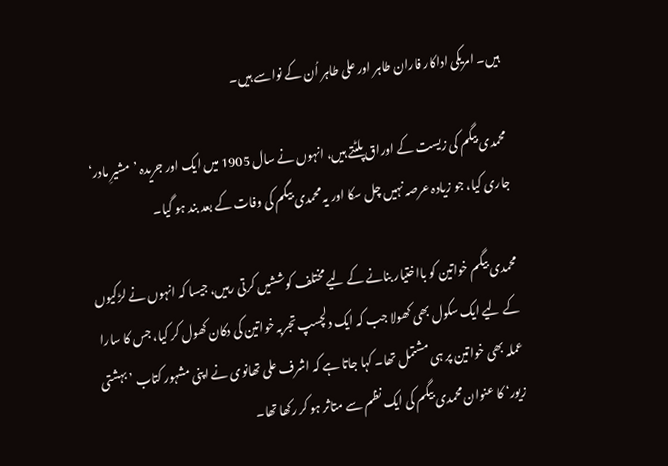ہیں۔ امریکی اداکار فاران طاہر اور علی طاہر اُن کے نواسے ہیں۔

محمدی بیگم کی زیست کے اوراق پلٹتے ہیں، انہوں نے سال 1905 میں ایک اور جریدہ ’مشیرِ مادر‘ جاری کیا، جو زیادہ عرصہ نہیں چل سکا اور یہ محمدی بیگم کی وفات کے بعد بند ہو گیا۔

محمدی بیگم خواتین کو بااختیار بنانے کے لیے مختلف کوششیں کرتی رہیں، جیسا کہ انہوں نے لڑکیوں کے لیے ایک سکول بھی کھولا جب کہ ایک دلچسپ تجربہ خواتین کی دکان کھول کر کیا، جس کا سارا عملہ بھی خواتین پر ہی مشتمل تھا۔ کہا جاتا ہے کہ اشرف علی تھانوی نے اپنی مشہور کتاب ’بہشتی زیور‘ کا عنوان محمدی بیگم کی ایک نظم سے متاثر ہو کر رکھا تھا۔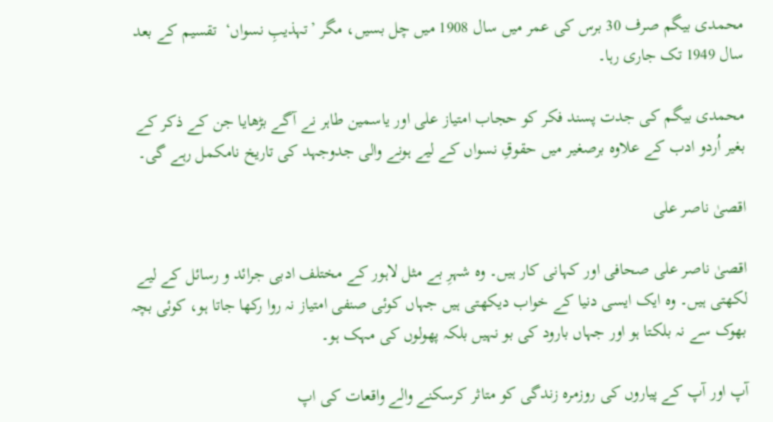محمدی بیگم صرف 30 برس کی عمر میں سال 1908 میں چل بسیں، مگر ’تہذیبِ نسواں‘  تقسیم کے بعد سال 1949 تک جاری رہا۔

محمدی بیگم کی جدت پسند فکر کو حجاب امتیاز علی اور یاسمین طاہر نے آگے بڑھایا جن کے ذکر کے بغیر اُردو ادب کے علاوہ برصغیر میں حقوقِ نسواں کے لیے ہونے والی جدوجہد کی تاریخ نامکمل رہے گی۔

اقصیٰ ناصر علی

اقصیٰ ناصر علی صحافی اور کہانی کار ہیں۔ وہ شہرِ بے مثل لاہور کے مختلف ادبی جرائد و رسائل کے لیے لکھتی ہیں۔ وہ ایک ایسی دنیا کے خواب دیکھتی ہیں جہاں کوئی صنفی امتیاز نہ روا رکھا جاتا ہو، کوئی بچہ بھوک سے نہ بلکتا ہو اور جہاں بارود کی بو نہیں بلکہ پھولوں کی مہک ہو۔

آپ اور آپ کے پیاروں کی روزمرہ زندگی کو متاثر کرسکنے والے واقعات کی اپ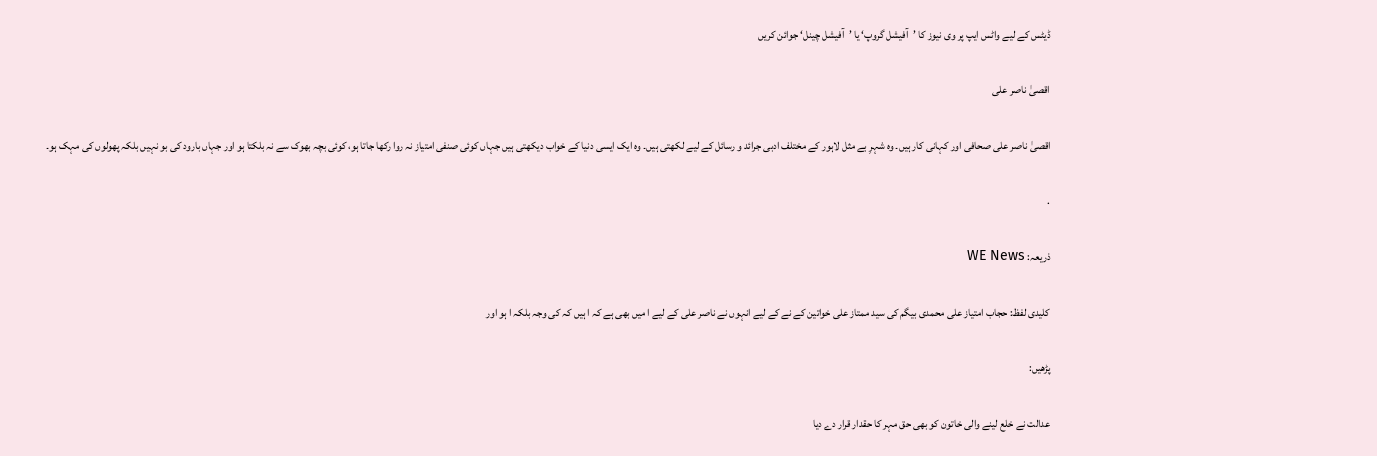ڈیٹس کے لیے واٹس ایپ پر وی نیوز کا ’آفیشل گروپ‘ یا ’آفیشل چینل‘ جوائن کریں

اقصیٰ ناصر علی

اقصیٰ ناصر علی صحافی اور کہانی کار ہیں۔ وہ شہرِ بے مثل لاہور کے مختلف ادبی جرائد و رسائل کے لیے لکھتی ہیں۔ وہ ایک ایسی دنیا کے خواب دیکھتی ہیں جہاں کوئی صنفی امتیاز نہ روا رکھا جاتا ہو، کوئی بچہ بھوک سے نہ بلکتا ہو اور جہاں بارود کی بو نہیں بلکہ پھولوں کی مہک ہو۔

.

ذریعہ: WE News

کلیدی لفظ: حجاب امتیاز علی محمدی بیگم کی سید ممتاز علی خواتین کے نے کے لیے انہوں نے ناصر علی کے لیے ا میں بھی ہے کہ ا ہیں کہ کی وجہ بلکہ ا ہو اور

پڑھیں:

عدالت نے خلع لینے والی خاتون کو بھی حق مہر کا حقدار قرار دے دیا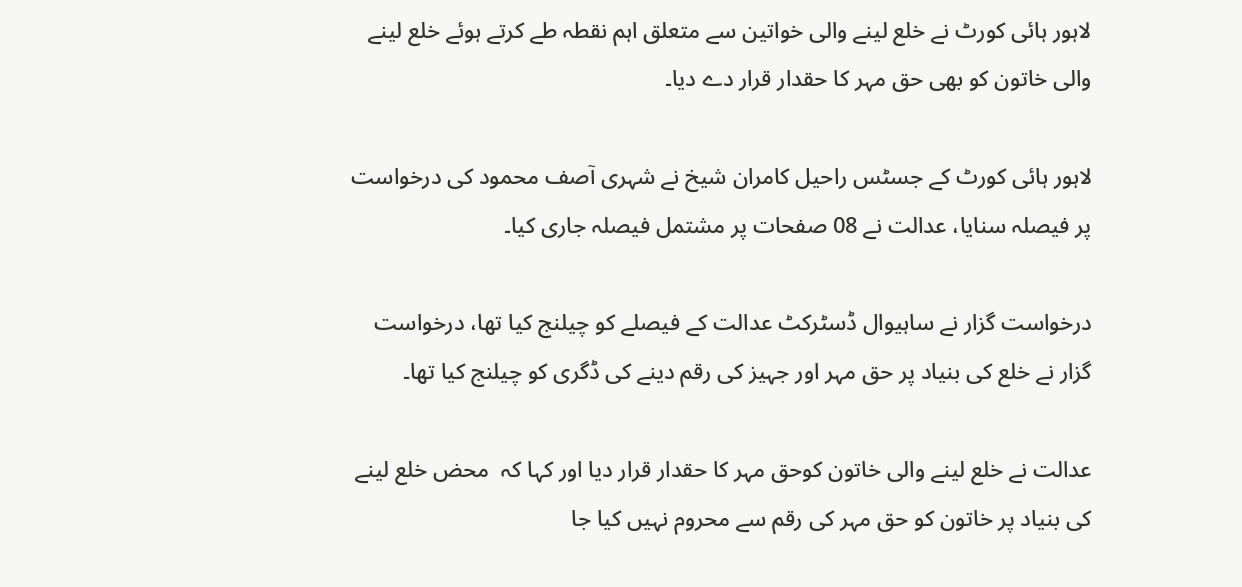لاہور ہائی کورٹ نے خلع لینے والی خواتین سے متعلق اہم نقطہ طے کرتے ہوئے خلع لینے والی خاتون کو بھی حق مہر کا حقدار قرار دے دیا۔

لاہور ہائی کورٹ کے جسٹس راحیل کامران شیخ نے شہری آصف محمود کی درخواست پر فیصلہ سنایا، عدالت نے 08 صفحات پر مشتمل فیصلہ جاری کیا۔

درخواست گزار نے ساہیوال ڈسٹرکٹ عدالت کے فیصلے کو چیلنج کیا تھا، درخواست گزار نے خلع کی بنیاد پر حق مہر اور جہیز کی رقم دینے کی ڈگری کو چیلنج کیا تھا۔

عدالت نے خلع لینے والی خاتون کوحق مہر کا حقدار قرار دیا اور کہا کہ  محض خلع لینے کی بنیاد پر خاتون کو حق مہر کی رقم سے محروم نہیں کیا جا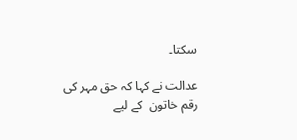سکتا۔

عدالت نے کہا کہ حق مہر کی رقم خاتون  کے لیے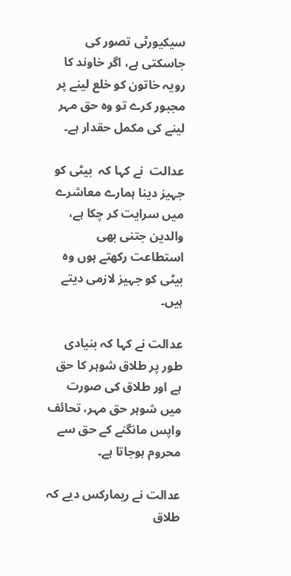سیکیورٹی تصور کی جاسکتی ہے، اگر خاوند کا رویہ خاتون کو خلع لینے پر مجبور کرے تو وہ حق مہر لینے کی مکمل حقدار ہے۔

عدالت  نے کہا کہ  بیٹی کو جہیز دینا ہمارے معاشرے میں سرایت کر چکا ہے، والدین جتنی بھی استطاعت رکھتے ہوں وہ بیٹی کو جہیز لازمی دیتے ہیں۔

عدالت نے کہا کہ بنیادی طور پر طلاق شوہر کا حق ہے اور طلاق کی صورت میں شوہر حق مہر، تحائف  واپس مانگنے کے حق سے محروم ہوجاتا ہے۔

عدالت نے ریمارکس دیے کہ طلاق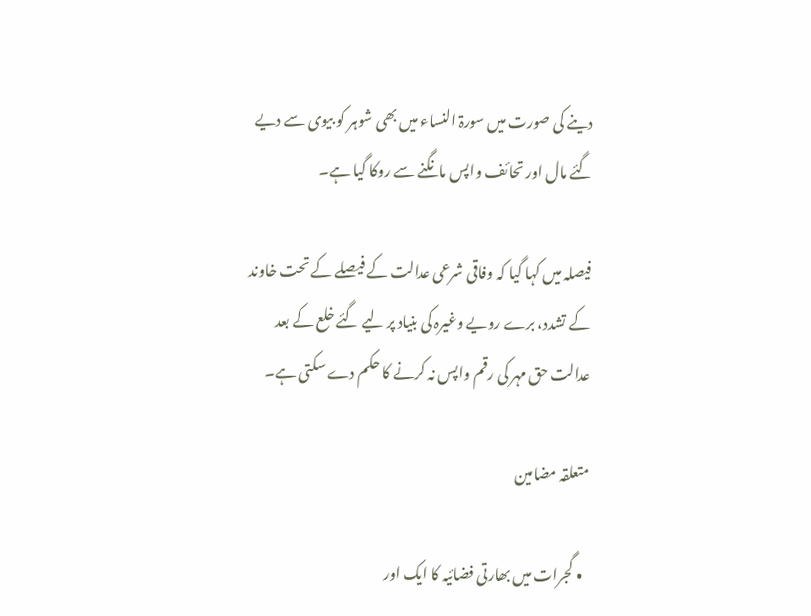دینے کی صورت میں سورۃ النساء میں بھی شوہر کو بیوی سے دیے گئے مال اور تحائف واپس مانگنے سے روکا گیا ہے۔

فیصلہ میں کہا گیا کہ وفاقی شرعی عدالت کے فیصلے کے تحت خاوند کے تشدد، برے رویے وغیرہ کی بنیاد پر لیے گئے خلع کے بعد عدالت حق مہر کی رقم واپس نہ کرنے کا حکم دے سکتی ہے۔

متعلقہ مضامین

  • گجرات میں بھارتی فضائیہ کا ایک اور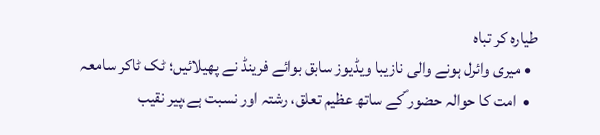طیارہ کر تباہ
  • میری وائرل ہونے والی نازیبا ویڈیوز سابق بوائے فرینڈ نے پھیلائیں؛ ٹک ٹاکر سامعہ
  •  امت کا حوالہ حضور ؐکے ساتھ عظیم تعلق، رشتہ اور نسبت ہے،پیر نقیب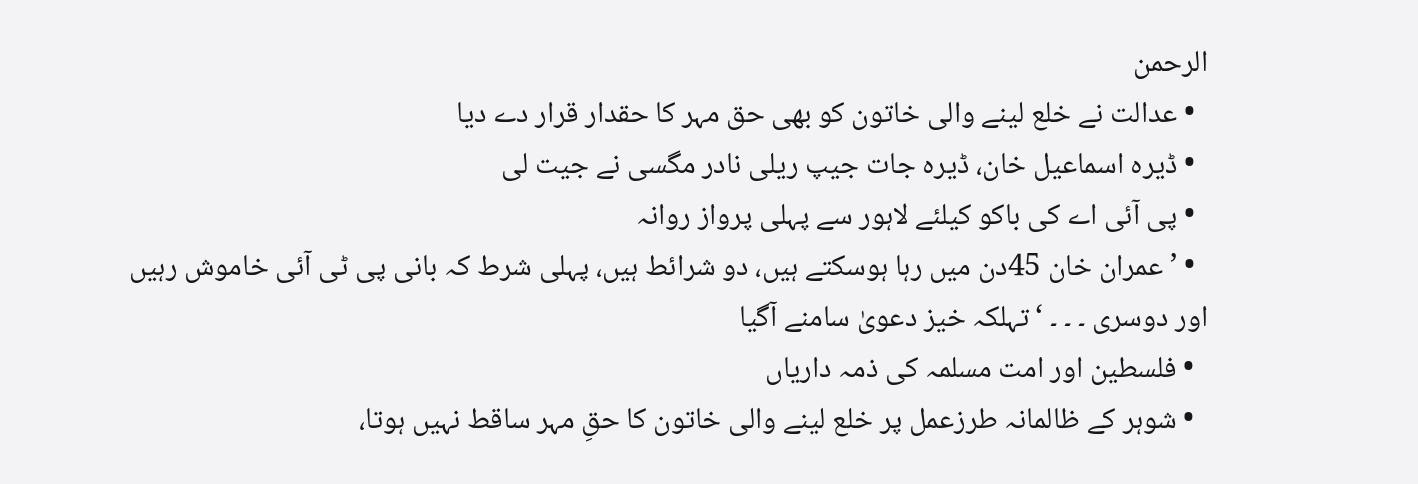الرحمن
  • عدالت نے خلع لینے والی خاتون کو بھی حق مہر کا حقدار قرار دے دیا
  • ڈیرہ اسماعیل خان، ڈیرہ جات جیپ ریلی نادر مگسی نے جیت لی
  • پی آئی اے کی باکو کیلئے لاہور سے پہلی پرواز روانہ
  • ’ عمران خان 45دن میں رہا ہوسکتے ہیں، دو شرائط ہیں، پہلی شرط کہ بانی پی ٹی آئی خاموش رہیں اور دوسری ۔ ۔ ۔ ‘تہلکہ خیز دعویٰ سامنے آگیا
  • فلسطین اور امت مسلمہ کی ذمہ داریاں
  • شوہر کے ظالمانہ طرزعمل پر خلع لینے والی خاتون کا حقِ مہر ساقط نہیں ہوتا،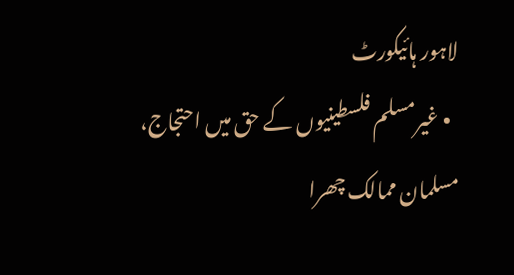لاہور ہائیکورٹ
  • غیرمسلم فلسطینیوں کے حق میں احتجاج، مسلمان ممالک چھرا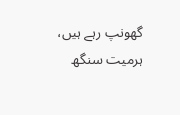گھونپ رہے ہیں، ہرمیت سنگھ